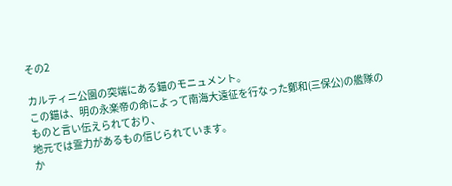その2

カルティニ公園の突端にある錨のモニュメント。
この錨は、明の永楽帝の命によって南海大遠征を行なった鄭和(三保公)の艦隊のものと言い伝えられており、
地元では霊力があるもの信じられています。
か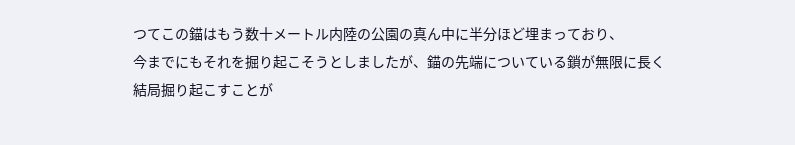つてこの錨はもう数十メートル内陸の公園の真ん中に半分ほど埋まっており、
今までにもそれを掘り起こそうとしましたが、錨の先端についている鎖が無限に長く
結局掘り起こすことが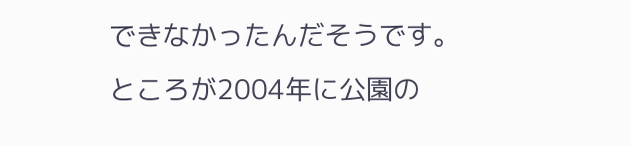できなかったんだそうです。
ところが2004年に公園の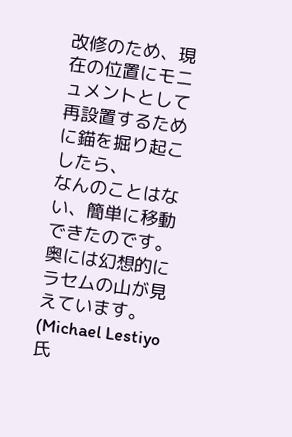改修のため、現在の位置にモニュメントとして再設置するために錨を掘り起こしたら、
なんのことはない、簡単に移動できたのです。
奥には幻想的にラセムの山が見えています。
(Michael Lestiyo氏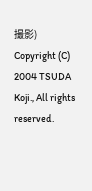撮影)
Copyright (C) 2004 TSUDA Koji., All rights reserved.